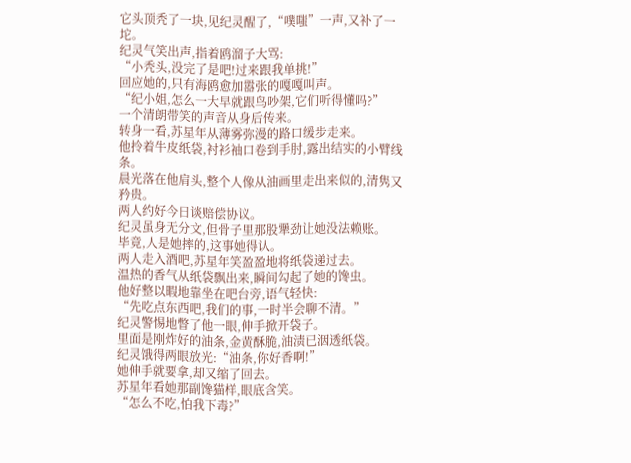它头顶秃了一块,见纪灵醒了,“噗嗤”一声,又补了一坨。
纪灵气笑出声,指着鸥溜子大骂:
“小秃头,没完了是吧!过来跟我单挑!”
回应她的,只有海鸥愈加嚣张的嘎嘎叫声。
“纪小姐,怎么一大早就跟鸟吵架,它们听得懂吗?”
一个清朗带笑的声音从身后传来。
转身一看,苏星年从薄雾弥漫的路口缓步走来。
他拎着牛皮纸袋,衬衫袖口卷到手肘,露出结实的小臂线条。
晨光落在他肩头,整个人像从油画里走出来似的,清隽又矜贵。
两人约好今日谈赔偿协议。
纪灵虽身无分文,但骨子里那股犟劲让她没法赖账。
毕竟,人是她摔的,这事她得认。
两人走入酒吧,苏星年笑盈盈地将纸袋递过去。
温热的香气从纸袋飘出来,瞬间勾起了她的馋虫。
他好整以暇地靠坐在吧台旁,语气轻快:
“先吃点东西吧,我们的事,一时半会聊不清。”
纪灵警惕地瞥了他一眼,伸手掀开袋子。
里面是刚炸好的油条,金黄酥脆,油渍已洇透纸袋。
纪灵饿得两眼放光:“油条,你好香啊!”
她伸手就要拿,却又缩了回去。
苏星年看她那副馋猫样,眼底含笑。
“怎么不吃,怕我下毒?”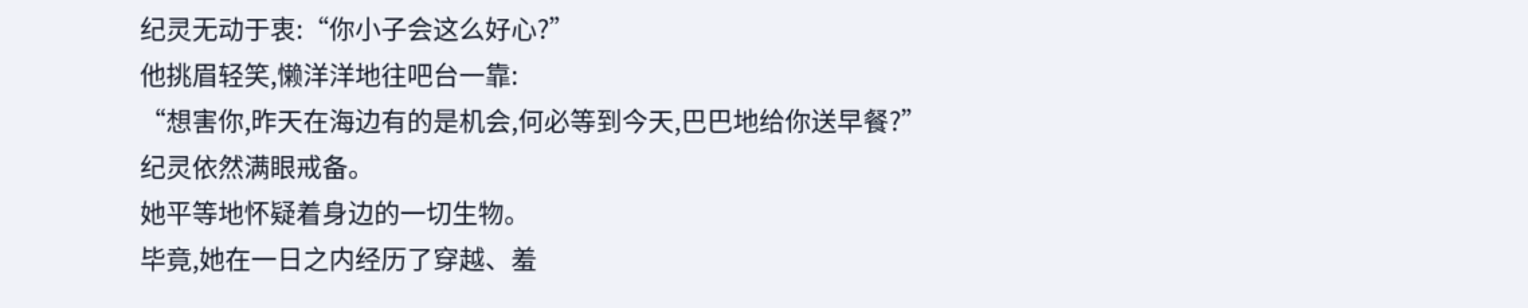纪灵无动于衷:“你小子会这么好心?”
他挑眉轻笑,懒洋洋地往吧台一靠:
“想害你,昨天在海边有的是机会,何必等到今天,巴巴地给你送早餐?”
纪灵依然满眼戒备。
她平等地怀疑着身边的一切生物。
毕竟,她在一日之内经历了穿越、羞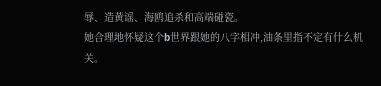辱、造黄谣、海鸥追杀和高端碰瓷。
她合理地怀疑这个b世界跟她的八字相冲,油条里指不定有什么机关。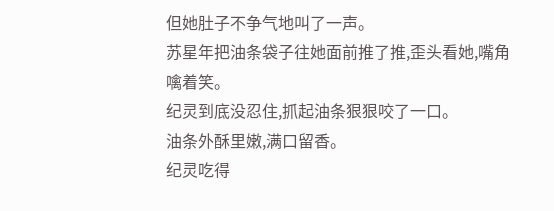但她肚子不争气地叫了一声。
苏星年把油条袋子往她面前推了推,歪头看她,嘴角噙着笑。
纪灵到底没忍住,抓起油条狠狠咬了一口。
油条外酥里嫩,满口留香。
纪灵吃得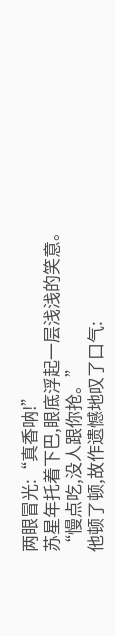两眼冒光:“真香呐!”
苏星年托着下巴,眼底浮起一层浅浅的笑意。
“慢点吃,没人跟你抢。”
他顿了顿,故作遗憾地叹了口气: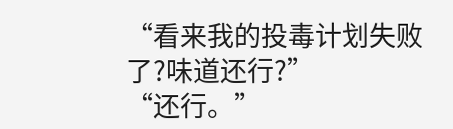“看来我的投毒计划失败了?味道还行?”
“还行。”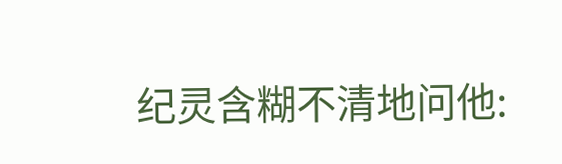纪灵含糊不清地问他: